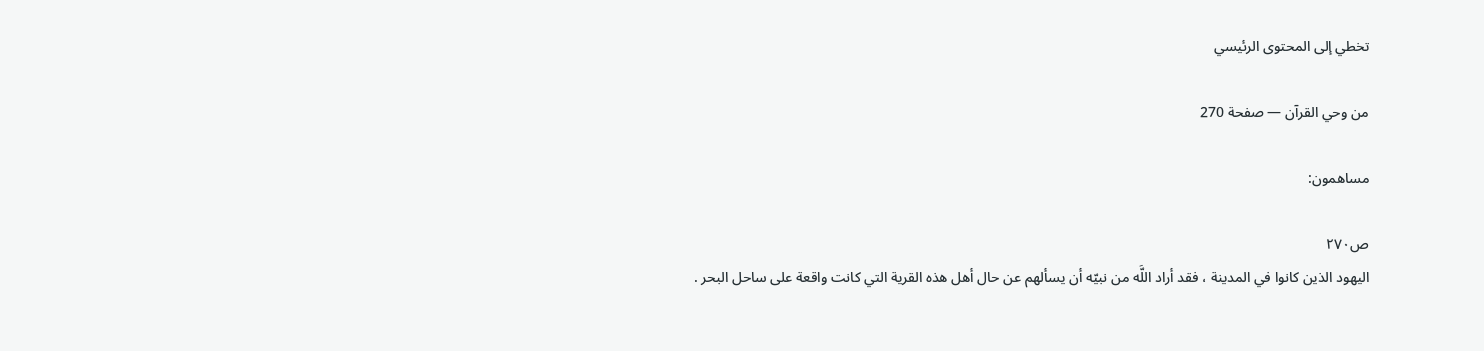تخطي إلى المحتوى الرئيسي

من وحي القرآن — صفحة 270

مساهمون:

ص٢٧٠
اليهود الذين كانوا في المدينة ، فقد أراد اللَّه من نبيّه أن يسألهم عن حال أهل هذه القرية التي كانت واقعة على ساحل البحر .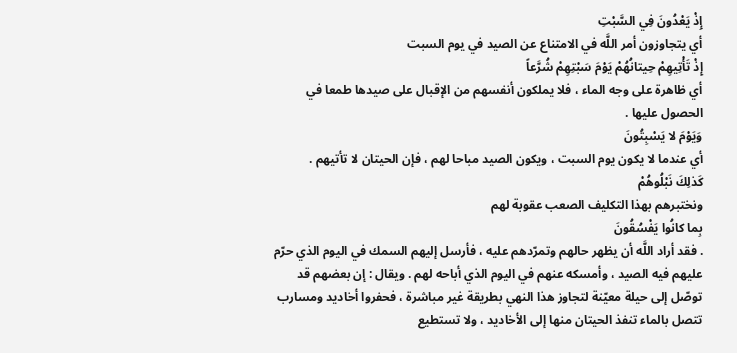إِذْ يَعْدُونَ فِي السَّبْتِ
أي يتجاوزون أمر اللَّه في الامتناع عن الصيد في يوم السبت
إِذْ تَأْتِيهِمْ حِيتانُهُمْ يَوْمَ سَبْتِهِمْ شُرَّعاً
أي ظاهرة على وجه الماء ، فلا يملكون أنفسهم من الإقبال على صيدها طمعا في الحصول عليها .
وَيَوْمَ لا يَسْبِتُونَ
أي عندما لا يكون يوم السبت ، ويكون الصيد مباحا لهم ، فإن الحيتان لا تأتيهم .
كَذلِكَ نَبْلُوهُمْ
ونختبرهم بهذا التكليف الصعب عقوبة لهم
بِما كانُوا يَفْسُقُونَ
. فقد أراد اللَّه أن يظهر حالهم وتمرّدهم عليه ، فأرسل إليهم السمك في اليوم الذي حرّم عليهم فيه الصيد ، وأمسكه عنهم في اليوم الذي أباحه لهم . ويقال : إن بعضهم قد توصّل إلى حيلة معيّنة لتجاوز هذا النهي بطريقة غير مباشرة ، فحفروا أخاديد ومسارب تتصل بالماء تنفذ الحيتان منها إلى الأخاديد ، ولا تستطيع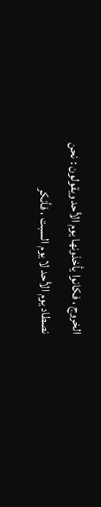الخروج ، فكانوا يأخذونها يوم الأحد ويقولون : نحن نصطاد يوم الأحد لا يوم السبت ، فأنكر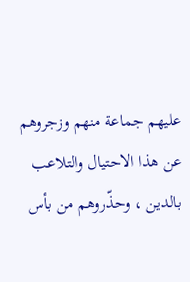عليهم جماعة منهم وزجروهم عن هذا الاحتيال والتلاعب بالدين ، وحذّروهم من بأس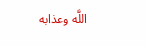اللَّه وعذابه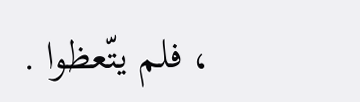، فلم يتّعظوا .